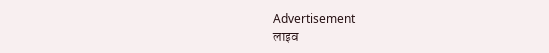Advertisement
लाइव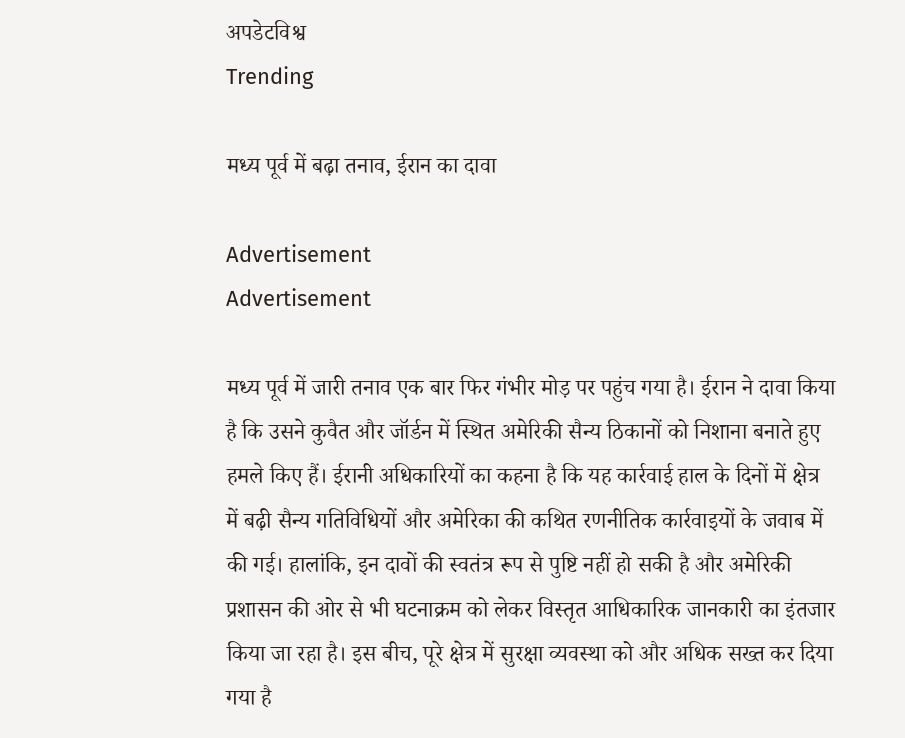अपडेटविश्व
Trending

मध्य पूर्व में बढ़ा तनाव, ईरान का दावा

Advertisement
Advertisement

मध्य पूर्व में जारी तनाव एक बार फिर गंभीर मोड़ पर पहुंच गया है। ईरान ने दावा किया है कि उसने कुवैत और जॉर्डन में स्थित अमेरिकी सैन्य ठिकानों को निशाना बनाते हुए हमले किए हैं। ईरानी अधिकारियों का कहना है कि यह कार्रवाई हाल के दिनों में क्षेत्र में बढ़ी सैन्य गतिविधियों और अमेरिका की कथित रणनीतिक कार्रवाइयों के जवाब में की गई। हालांकि, इन दावों की स्वतंत्र रूप से पुष्टि नहीं हो सकी है और अमेरिकी प्रशासन की ओर से भी घटनाक्रम को लेकर विस्तृत आधिकारिक जानकारी का इंतजार किया जा रहा है। इस बीच, पूरे क्षेत्र में सुरक्षा व्यवस्था को और अधिक सख्त कर दिया गया है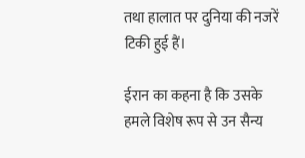तथा हालात पर दुनिया की नजरें टिकी हुई हैं।

ईरान का कहना है कि उसके हमले विशेष रूप से उन सैन्य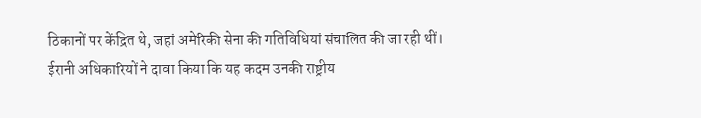ठिकानों पर केंद्रित थे, जहां अमेरिकी सेना की गतिविधियां संचालित की जा रही थीं। ईरानी अधिकारियों ने दावा किया कि यह कदम उनकी राष्ट्रीय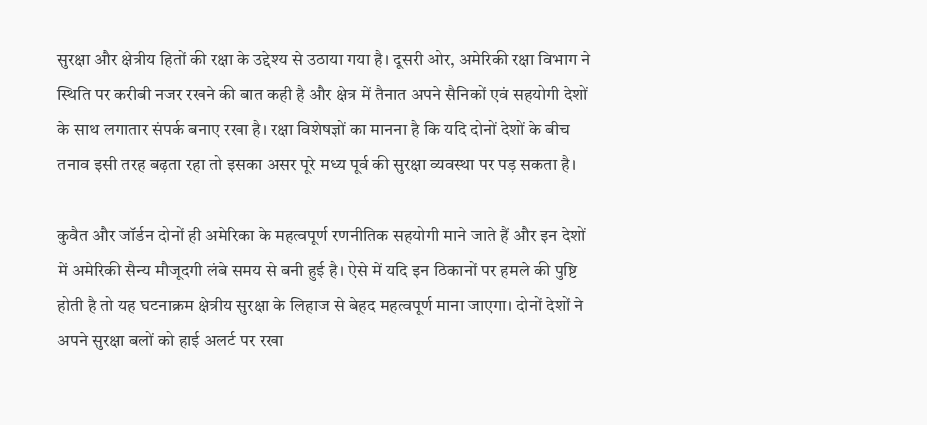सुरक्षा और क्षेत्रीय हितों की रक्षा के उद्देश्य से उठाया गया है। दूसरी ओर, अमेरिकी रक्षा विभाग ने स्थिति पर करीबी नजर रखने की बात कही है और क्षेत्र में तैनात अपने सैनिकों एवं सहयोगी देशों के साथ लगातार संपर्क बनाए रखा है। रक्षा विशेषज्ञों का मानना है कि यदि दोनों देशों के बीच तनाव इसी तरह बढ़ता रहा तो इसका असर पूरे मध्य पूर्व की सुरक्षा व्यवस्था पर पड़ सकता है।

कुवैत और जॉर्डन दोनों ही अमेरिका के महत्वपूर्ण रणनीतिक सहयोगी माने जाते हैं और इन देशों में अमेरिकी सैन्य मौजूदगी लंबे समय से बनी हुई है। ऐसे में यदि इन ठिकानों पर हमले की पुष्टि होती है तो यह घटनाक्रम क्षेत्रीय सुरक्षा के लिहाज से बेहद महत्वपूर्ण माना जाएगा। दोनों देशों ने अपने सुरक्षा बलों को हाई अलर्ट पर रखा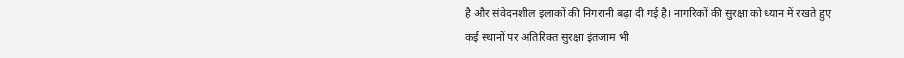है और संवेदनशील इलाकों की निगरानी बढ़ा दी गई है। नागरिकों की सुरक्षा को ध्यान में रखते हुए कई स्थानों पर अतिरिक्त सुरक्षा इंतजाम भी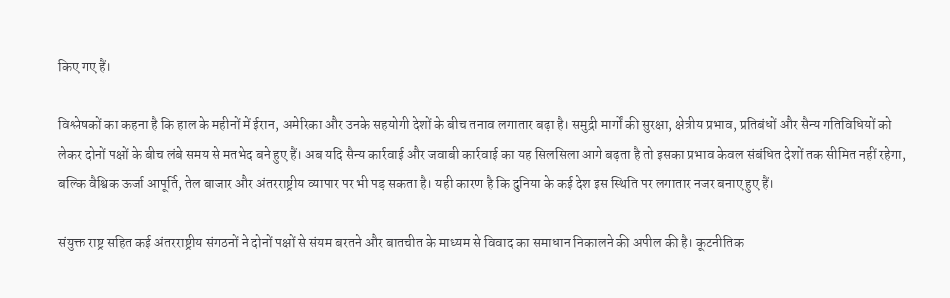किए गए हैं।

विश्लेषकों का कहना है कि हाल के महीनों में ईरान, अमेरिका और उनके सहयोगी देशों के बीच तनाव लगातार बढ़ा है। समुद्री मार्गों की सुरक्षा, क्षेत्रीय प्रभाव, प्रतिबंधों और सैन्य गतिविधियों को लेकर दोनों पक्षों के बीच लंबे समय से मतभेद बने हुए हैं। अब यदि सैन्य कार्रवाई और जवाबी कार्रवाई का यह सिलसिला आगे बढ़ता है तो इसका प्रभाव केवल संबंधित देशों तक सीमित नहीं रहेगा, बल्कि वैश्विक ऊर्जा आपूर्ति, तेल बाजार और अंतरराष्ट्रीय व्यापार पर भी पड़ सकता है। यही कारण है कि दुनिया के कई देश इस स्थिति पर लगातार नजर बनाए हुए हैं।

संयुक्त राष्ट्र सहित कई अंतरराष्ट्रीय संगठनों ने दोनों पक्षों से संयम बरतने और बातचीत के माध्यम से विवाद का समाधान निकालने की अपील की है। कूटनीतिक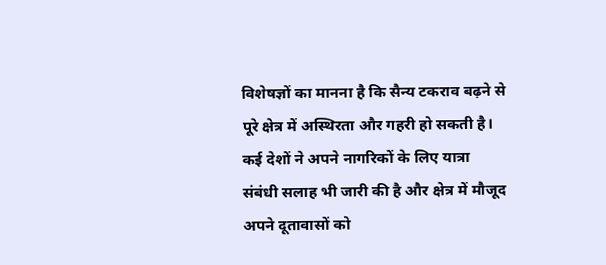विशेषज्ञों का मानना है कि सैन्य टकराव बढ़ने से पूरे क्षेत्र में अस्थिरता और गहरी हो सकती है। कई देशों ने अपने नागरिकों के लिए यात्रा संबंधी सलाह भी जारी की है और क्षेत्र में मौजूद अपने दूतावासों को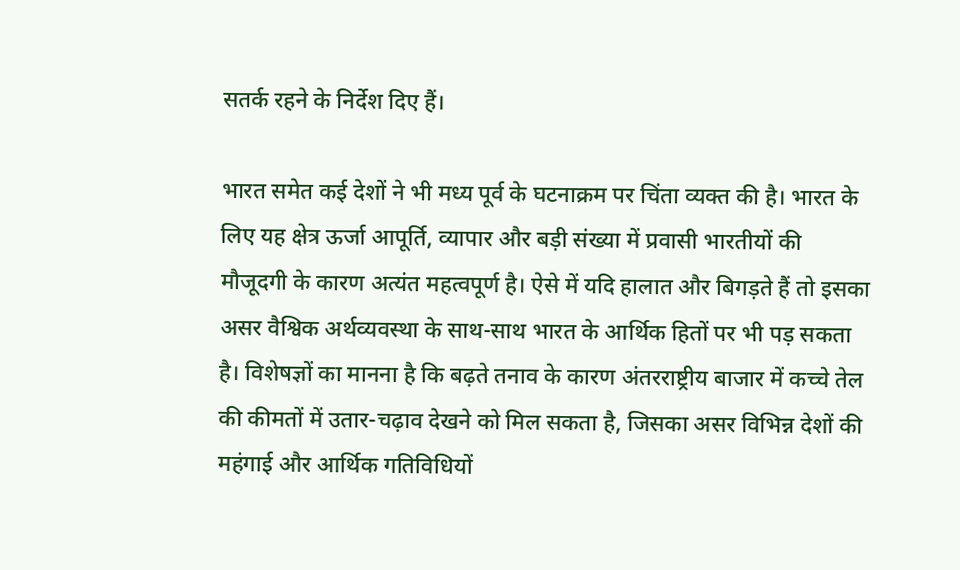सतर्क रहने के निर्देश दिए हैं।

भारत समेत कई देशों ने भी मध्य पूर्व के घटनाक्रम पर चिंता व्यक्त की है। भारत के लिए यह क्षेत्र ऊर्जा आपूर्ति, व्यापार और बड़ी संख्या में प्रवासी भारतीयों की मौजूदगी के कारण अत्यंत महत्वपूर्ण है। ऐसे में यदि हालात और बिगड़ते हैं तो इसका असर वैश्विक अर्थव्यवस्था के साथ-साथ भारत के आर्थिक हितों पर भी पड़ सकता है। विशेषज्ञों का मानना है कि बढ़ते तनाव के कारण अंतरराष्ट्रीय बाजार में कच्चे तेल की कीमतों में उतार-चढ़ाव देखने को मिल सकता है, जिसका असर विभिन्न देशों की महंगाई और आर्थिक गतिविधियों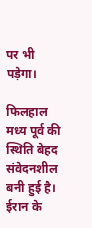पर भी पड़ेगा।

फिलहाल मध्य पूर्व की स्थिति बेहद संवेदनशील बनी हुई है। ईरान के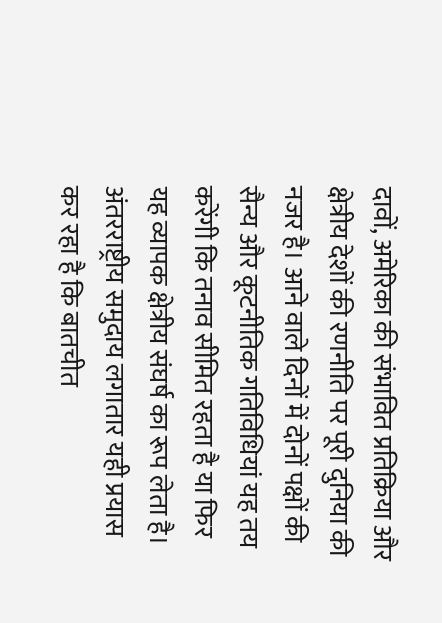दावों, अमेरिका की संभावित प्रतिक्रिया और क्षेत्रीय देशों की रणनीति पर पूरी दुनिया की नजर है। आने वाले दिनों में दोनों पक्षों की सैन्य और कूटनीतिक गतिविधियां यह तय करेंगी कि तनाव सीमित रहता है या फिर यह व्यापक क्षेत्रीय संघर्ष का रूप लेता है। अंतरराष्ट्रीय समुदाय लगातार यही प्रयास कर रहा है कि बातचीत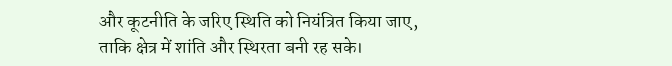और कूटनीति के जरिए स्थिति को नियंत्रित किया जाए, ताकि क्षेत्र में शांति और स्थिरता बनी रह सके।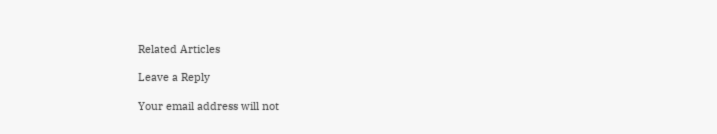Related Articles

Leave a Reply

Your email address will not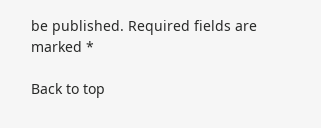be published. Required fields are marked *

Back to top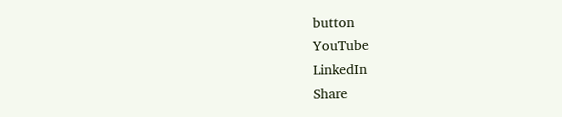button
YouTube
LinkedIn
Share